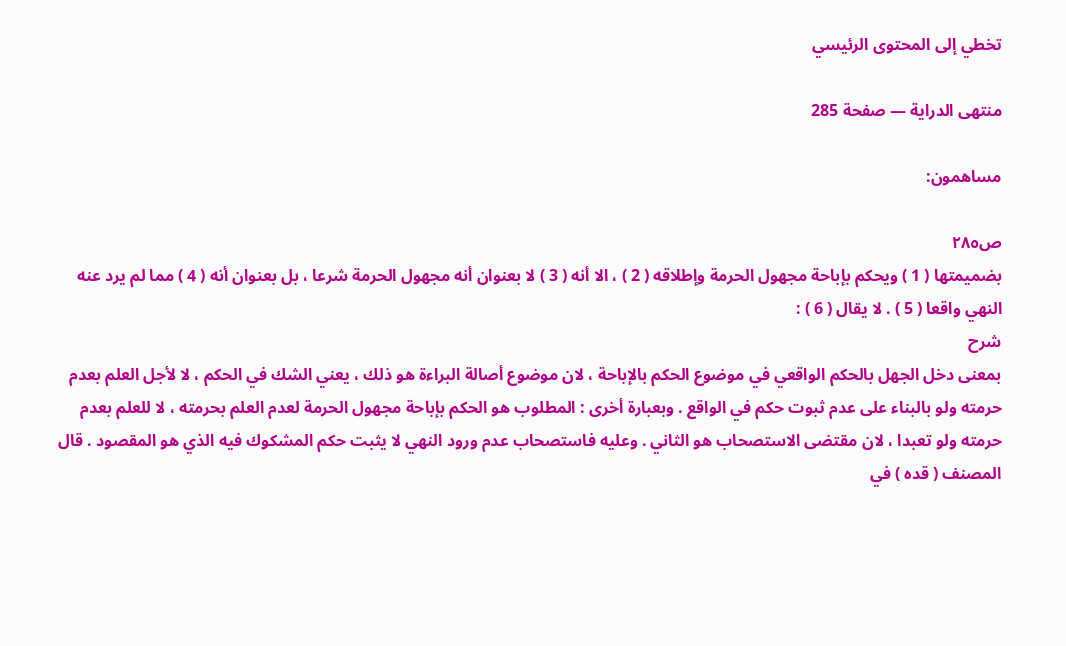تخطي إلى المحتوى الرئيسي

منتهى الدراية — صفحة 285

مساهمون:

ص٢٨٥
بضميمتها ( 1 ) ويحكم بإباحة مجهول الحرمة وإطلاقه ( 2 ) ، الا أنه ( 3 ) لا بعنوان أنه مجهول الحرمة شرعا ، بل بعنوان أنه ( 4 ) مما لم يرد عنه النهي واقعا ( 5 ) . لا يقال ( 6 ) :
شرح
بمعنى دخل الجهل بالحكم الواقعي في موضوع الحكم بالإباحة ، لان موضوع أصالة البراءة هو ذلك ، يعني الشك في الحكم ، لا لأجل العلم بعدم حرمته ولو بالبناء على عدم ثبوت حكم في الواقع . وبعبارة أخرى : المطلوب هو الحكم بإباحة مجهول الحرمة لعدم العلم بحرمته ، لا للعلم بعدم حرمته ولو تعبدا ، لان مقتضى الاستصحاب هو الثاني . وعليه فاستصحاب عدم ورود النهي لا يثبت حكم المشكوك فيه الذي هو المقصود . قال المصنف ( قده ) في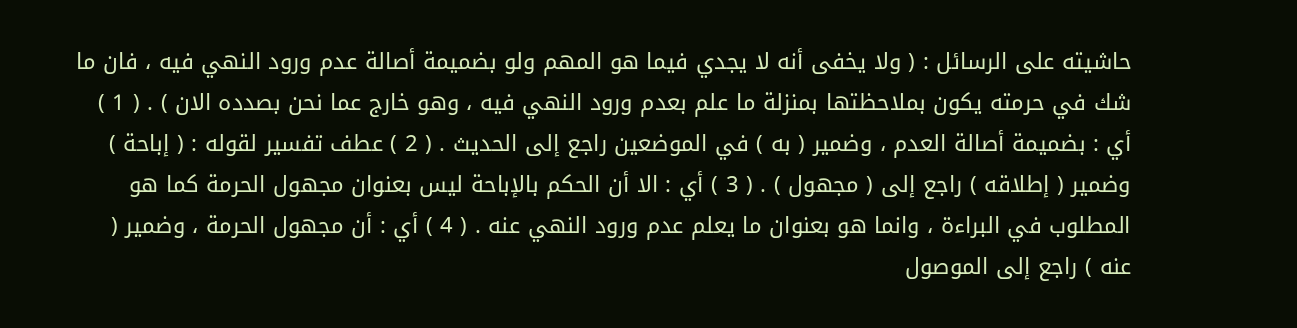حاشيته على الرسائل : ( ولا يخفى أنه لا يجدي فيما هو المهم ولو بضميمة أصالة عدم ورود النهي فيه ، فان ما شك في حرمته يكون بملاحظتها بمنزلة ما علم بعدم ورود النهي فيه ، وهو خارج عما نحن بصدده الان ) . ( 1 ) أي : بضميمة أصالة العدم ، وضمير ( به ) في الموضعين راجع إلى الحديث . ( 2 ) عطف تفسير لقوله : ( إباحة ) وضمير ( إطلاقه ) راجع إلى ( مجهول ) . ( 3 ) أي : الا أن الحكم بالإباحة ليس بعنوان مجهول الحرمة كما هو المطلوب في البراءة ، وانما هو بعنوان ما يعلم عدم ورود النهي عنه . ( 4 ) أي : أن مجهول الحرمة ، وضمير ( عنه ) راجع إلى الموصول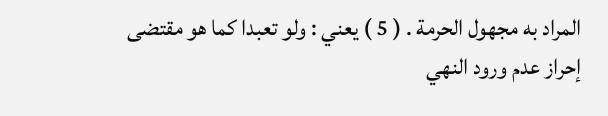المراد به مجهول الحرمة . ( 5 ) يعني : ولو تعبدا كما هو مقتضى إحراز عدم ورود النهي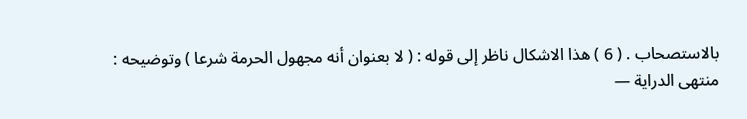بالاستصحاب . ( 6 ) هذا الاشكال ناظر إلى قوله : ( لا بعنوان أنه مجهول الحرمة شرعا ) وتوضيحه :
منتهى الدراية —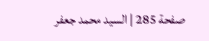صفحة 285 | السيد محمد جعفر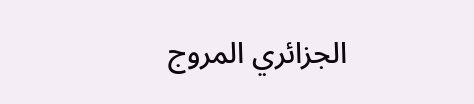الجزائري المروج